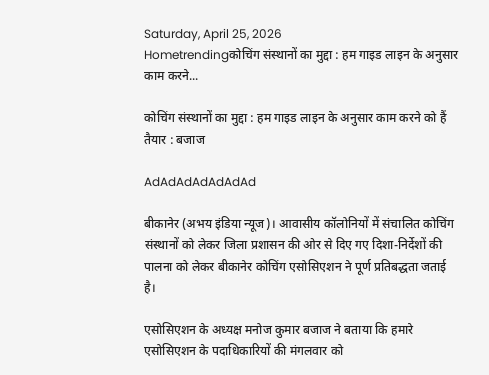Saturday, April 25, 2026
Hometrendingकोचिंग संस्थानों का मुद्दा : हम गाइड लाइन के अनुसार काम करने...

कोचिंग संस्थानों का मुद्दा : हम गाइड लाइन के अनुसार काम करने को हैं तैयार : बजाज

AdAdAdAdAdAdAd

बीकानेर (अभय इंडिया न्यूज)। आवासीय कॉलोनियों में संचालित कोचिंग संस्थानों को लेकर जिला प्रशासन की ओर से दिए गए दिशा-निर्देशों की पालना को लेकर बीकानेर कोचिंग एसोसिएशन ने पूर्ण प्रतिबद्धता जताई है।

एसोसिएशन के अध्यक्ष मनोज कुमार बजाज ने बताया कि हमारे एसोसिएशन के पदाधिकारियों की मंगलवार को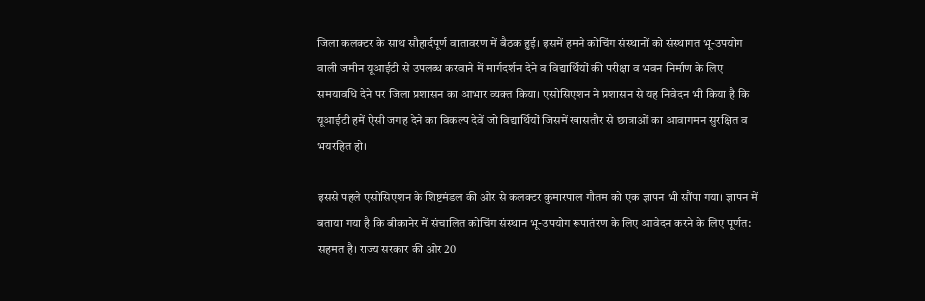जिला कलक्टर के साथ सौहार्दपूर्ण वातावरण में बैठक हुई। इसमें हमने कोचिंग संस्थानों को संस्थागत भू-उपयोग वाली जमीन यूआईटी से उपलब्ध करवाने में मार्गदर्शन देने व विद्यार्थियों की परीक्षा व भवन निर्माण के लिए समयावधि देने पर जिला प्रशासन का आभार व्यक्त किया। एसोसिएशन ने प्रशासन से यह निवेदन भी किया है कि यूआईटी हमें ऐसी जगह देने का विकल्प देवें जो विद्यार्थियों जिसमें खासतौर से छात्राओं का आवागमन सुरक्षित व भयरहित हो।

इससे पहले एसोसिएशन के शिष्टमंडल की ओर से कलक्टर कुमारपाल गौतम को एक ज्ञापन भी सौंपा गया। ज्ञापन में बताया गया है कि बीकानेर में संचालित कोचिंग संस्थान भू-उपयोग रूपातंरण के लिए आवेदन करने के लिए पूर्णत: सहमत है। राज्य सरकार की ओर 20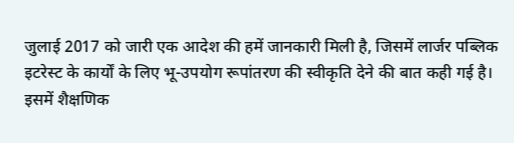जुलाई 2017 को जारी एक आदेश की हमें जानकारी मिली है, जिसमें लार्जर पब्लिक इटरेस्ट के कार्यों के लिए भू-उपयोग रूपांतरण की स्वीकृति देने की बात कही गई है। इसमें शैक्षणिक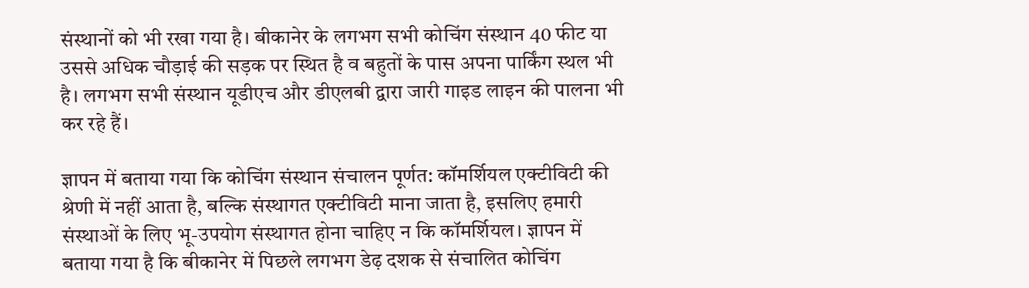संस्थानों को भी रखा गया है। बीकानेर के लगभग सभी कोचिंग संस्थान 40 फीट या उससे अधिक चौड़ाई की सड़क पर स्थित है व बहुतों के पास अपना पार्किंग स्थल भी है। लगभग सभी संस्थान यूडीएच और डीएलबी द्वारा जारी गाइड लाइन की पालना भी कर रहे हैं।

ज्ञापन में बताया गया कि कोचिंग संस्थान संचालन पूर्णत: कॉमर्शियल एक्टीविटी की श्रेणी में नहीं आता है, बल्कि संस्थागत एक्टीविटी माना जाता है, इसलिए हमारी संस्थाओं के लिए भू-उपयोग संस्थागत होना चाहिए न कि कॉमर्शियल। ज्ञापन में बताया गया है कि बीकानेर में पिछले लगभग डेढ़ दशक से संचालित कोचिंग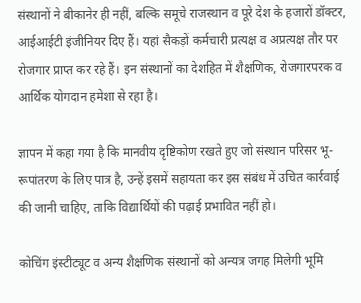संस्थानों ने बीकानेर ही नहीं, बल्कि समूचे राजस्थान व पूरे देश के हजारों डॉक्टर, आईआईटी इंजीनियर दिए हैं। यहां सैकड़ों कर्मचारी प्रत्यक्ष व अप्रत्यक्ष तौर पर रोजगार प्राप्त कर रहे हैं। इन संस्थानों का देशहित में शैक्षणिक, रोजगारपरक व आर्थिक योगदान हमेशा से रहा है।

ज्ञापन में कहा गया है कि मानवीय दृष्टिकोण रखते हुए जो संस्थान परिसर भू-रूपांतरण के लिए पात्र है, उन्हें इसमें सहायता कर इस संबंध में उचित कार्रवाई की जानी चाहिए, ताकि विद्यार्थियों की पढ़ाई प्रभावित नहीं हो।

कोचिंग इंस्टीट्यूट व अन्य शैक्षणिक संस्थानों को अन्यत्र जगह मिलेगी भूमि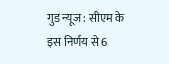गुड न्यूज : सीएम के इस निर्णय से 6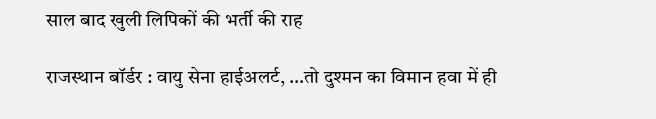साल बाद खुली लिपिकों की भर्ती की राह

राजस्थान बॉर्डर : वायु सेना हाईअलर्ट, …तो दुश्मन का विमान हवा में ही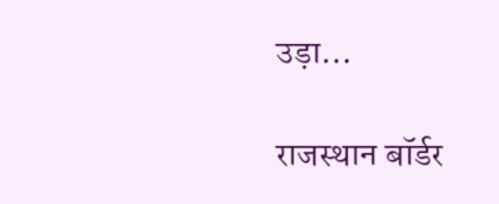उड़ा…

राजस्थान बॉर्डर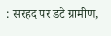: सरहद पर डटे ग्रामीण,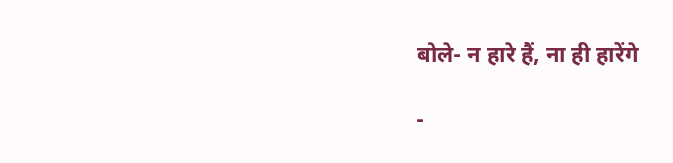बोले- न हारे हैं, ना ही हारेंगे

-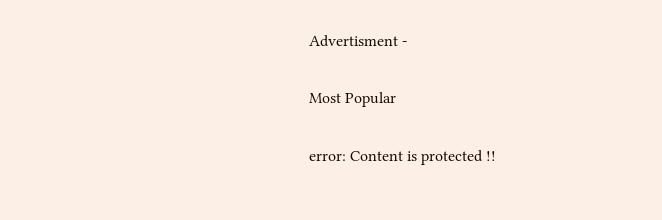Advertisment -

Most Popular

error: Content is protected !!